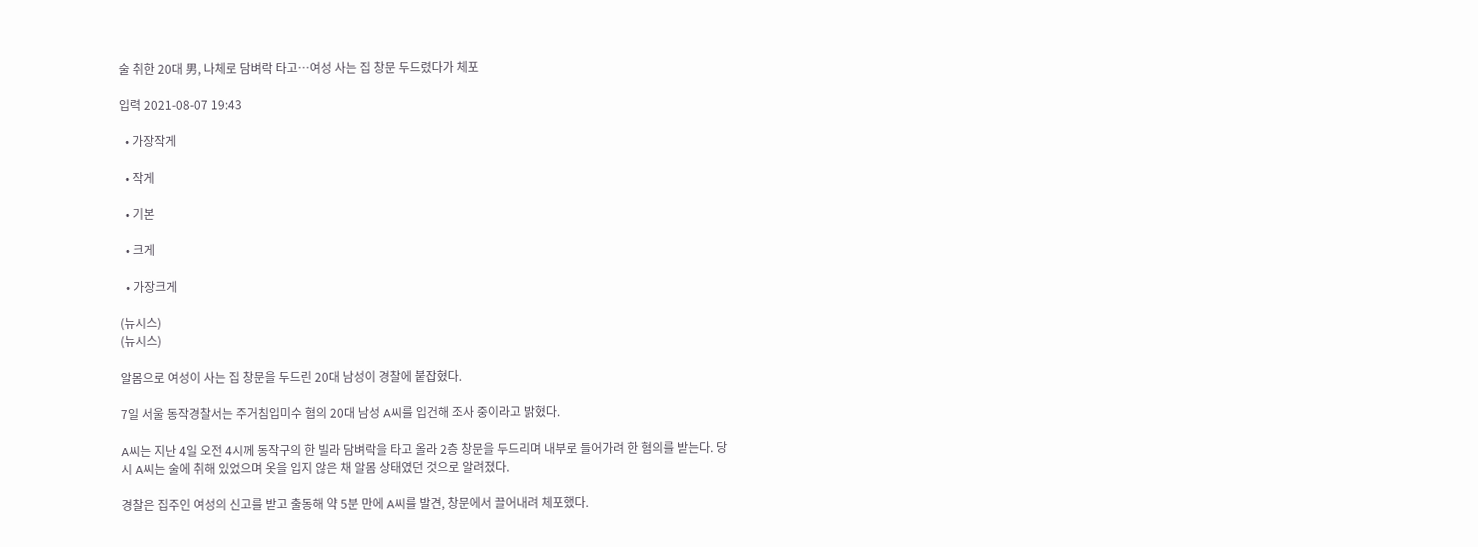술 취한 20대 男, 나체로 담벼락 타고…여성 사는 집 창문 두드렸다가 체포

입력 2021-08-07 19:43

  • 가장작게

  • 작게

  • 기본

  • 크게

  • 가장크게

(뉴시스)
(뉴시스)

알몸으로 여성이 사는 집 창문을 두드린 20대 남성이 경찰에 붙잡혔다.

7일 서울 동작경찰서는 주거침입미수 혐의 20대 남성 A씨를 입건해 조사 중이라고 밝혔다.

A씨는 지난 4일 오전 4시께 동작구의 한 빌라 담벼락을 타고 올라 2층 창문을 두드리며 내부로 들어가려 한 혐의를 받는다. 당시 A씨는 술에 취해 있었으며 옷을 입지 않은 채 알몸 상태였던 것으로 알려졌다.

경찰은 집주인 여성의 신고를 받고 출동해 약 5분 만에 A씨를 발견, 창문에서 끌어내려 체포했다.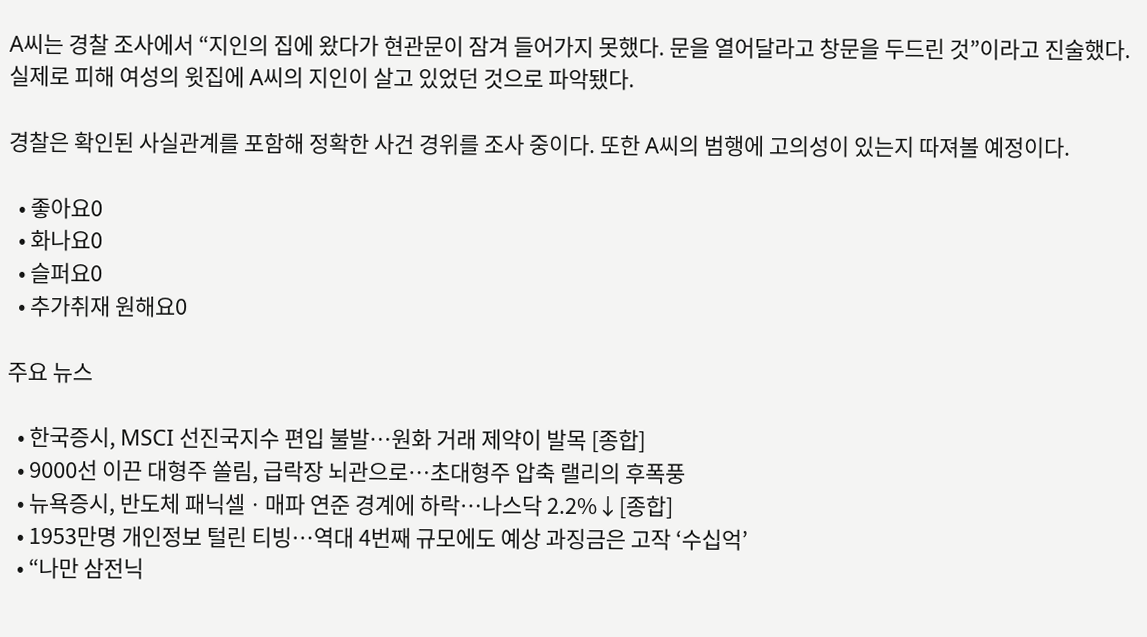A씨는 경찰 조사에서 “지인의 집에 왔다가 현관문이 잠겨 들어가지 못했다. 문을 열어달라고 창문을 두드린 것”이라고 진술했다. 실제로 피해 여성의 윗집에 A씨의 지인이 살고 있었던 것으로 파악됐다.

경찰은 확인된 사실관계를 포함해 정확한 사건 경위를 조사 중이다. 또한 A씨의 범행에 고의성이 있는지 따져볼 예정이다.

  • 좋아요0
  • 화나요0
  • 슬퍼요0
  • 추가취재 원해요0

주요 뉴스

  • 한국증시, MSCI 선진국지수 편입 불발⋯원화 거래 제약이 발목 [종합]
  • 9000선 이끈 대형주 쏠림, 급락장 뇌관으로⋯초대형주 압축 랠리의 후폭풍
  • 뉴욕증시, 반도체 패닉셀ㆍ매파 연준 경계에 하락…나스닥 2.2%↓[종합]
  • 1953만명 개인정보 털린 티빙⋯역대 4번째 규모에도 예상 과징금은 고작 ‘수십억’
  • “나만 삼전닉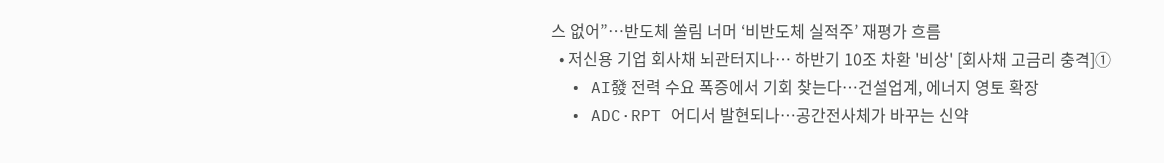스 없어”⋯반도체 쏠림 너머 ‘비반도체 실적주’ 재평가 흐름
  • 저신용 기업 회사채 뇌관터지나… 하반기 10조 차환 '비상' [회사채 고금리 충격]①
  • AI發 전력 수요 폭증에서 기회 찾는다…건설업계, 에너지 영토 확장
  • ADC·RPT 어디서 발현되나…공간전사체가 바꾸는 신약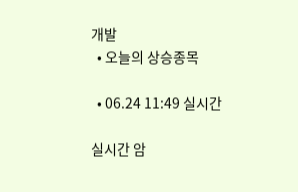개발
  • 오늘의 상승종목

  • 06.24 11:49 실시간

실시간 암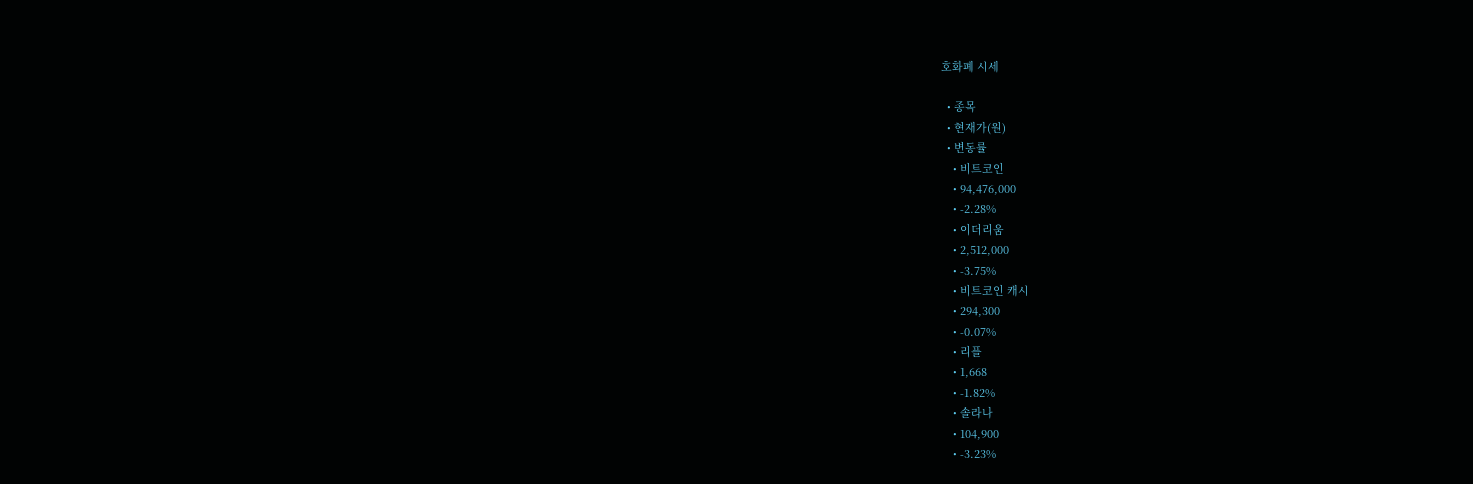호화폐 시세

  • 종목
  • 현재가(원)
  • 변동률
    • 비트코인
    • 94,476,000
    • -2.28%
    • 이더리움
    • 2,512,000
    • -3.75%
    • 비트코인 캐시
    • 294,300
    • -0.07%
    • 리플
    • 1,668
    • -1.82%
    • 솔라나
    • 104,900
    • -3.23%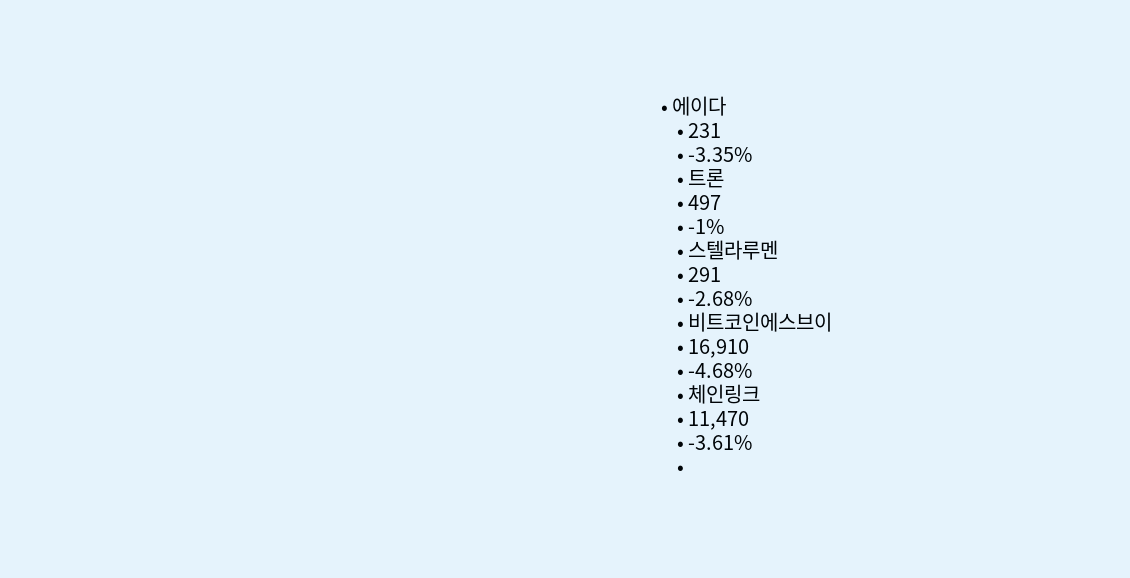• 에이다
    • 231
    • -3.35%
    • 트론
    • 497
    • -1%
    • 스텔라루멘
    • 291
    • -2.68%
    • 비트코인에스브이
    • 16,910
    • -4.68%
    • 체인링크
    • 11,470
    • -3.61%
    •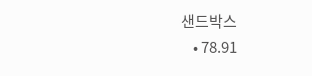샌드박스
    • 78.91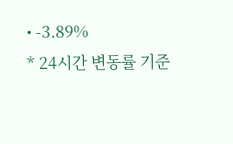• -3.89%
* 24시간 변동률 기준